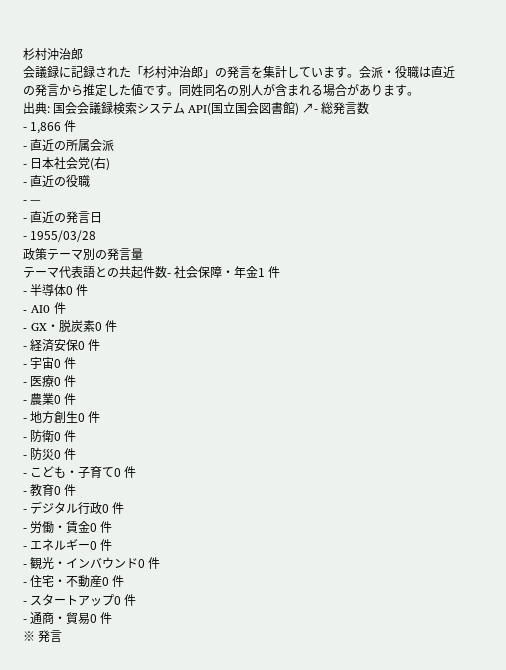杉村沖治郎
会議録に記録された「杉村沖治郎」の発言を集計しています。会派・役職は直近の発言から推定した値です。同姓同名の別人が含まれる場合があります。
出典: 国会会議録検索システム API(国立国会図書館) ↗- 総発言数
- 1,866 件
- 直近の所属会派
- 日本社会党(右)
- 直近の役職
- —
- 直近の発言日
- 1955/03/28
政策テーマ別の発言量
テーマ代表語との共起件数- 社会保障・年金1 件
- 半導体0 件
- AI0 件
- GX・脱炭素0 件
- 経済安保0 件
- 宇宙0 件
- 医療0 件
- 農業0 件
- 地方創生0 件
- 防衛0 件
- 防災0 件
- こども・子育て0 件
- 教育0 件
- デジタル行政0 件
- 労働・賃金0 件
- エネルギー0 件
- 観光・インバウンド0 件
- 住宅・不動産0 件
- スタートアップ0 件
- 通商・貿易0 件
※ 発言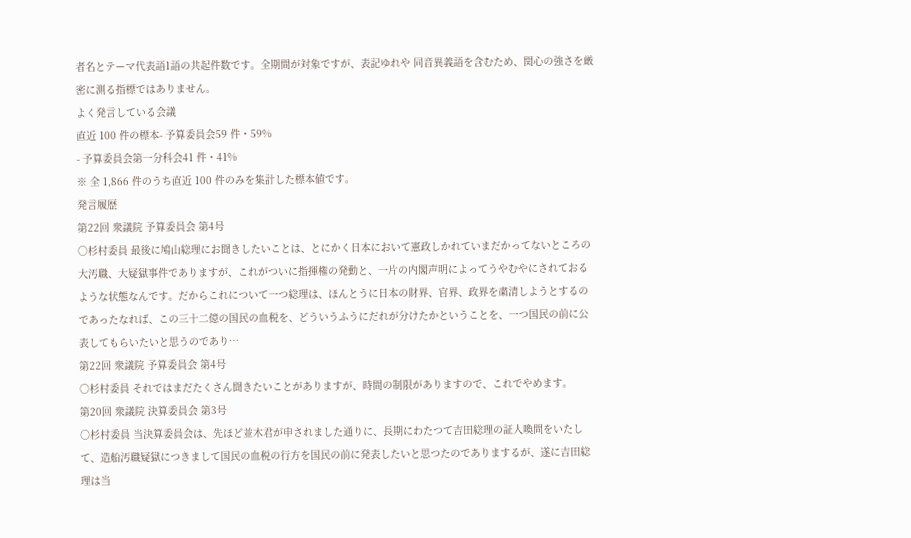者名とテーマ代表語1語の共起件数です。全期間が対象ですが、表記ゆれや 同音異義語を含むため、関心の強さを厳密に測る指標ではありません。
よく発言している会議
直近 100 件の標本- 予算委員会59 件・59%
- 予算委員会第一分科会41 件・41%
※ 全 1,866 件のうち直近 100 件のみを集計した標本値です。
発言履歴
第22回 衆議院 予算委員会 第4号
○杉村委員 最後に鳩山総理にお聞きしたいことは、とにかく日本において憲政しかれていまだかってないところの大汚職、大疑獄事件でありますが、これがついに指揮権の発動と、一片の内閣声明によってうやむやにされておるような状態なんです。だからこれについて一つ総理は、ほんとうに日本の財界、官界、政界を粛清しようとするのであったなれば、この三十二億の国民の血税を、どういうふうにだれが分けたかということを、一つ国民の前に公表してもらいたいと思うのであり…
第22回 衆議院 予算委員会 第4号
○杉村委員 それではまだたくさん聞きたいことがありますが、時間の制限がありますので、これでやめます。
第20回 衆議院 決算委員会 第3号
○杉村委員 当決算委員会は、先ほど並木君が申されました通りに、長期にわたつて吉田総理の証人喚問をいたして、造船汚職疑獄につきまして国民の血税の行方を国民の前に発表したいと思つたのでありまするが、遂に吉田総理は当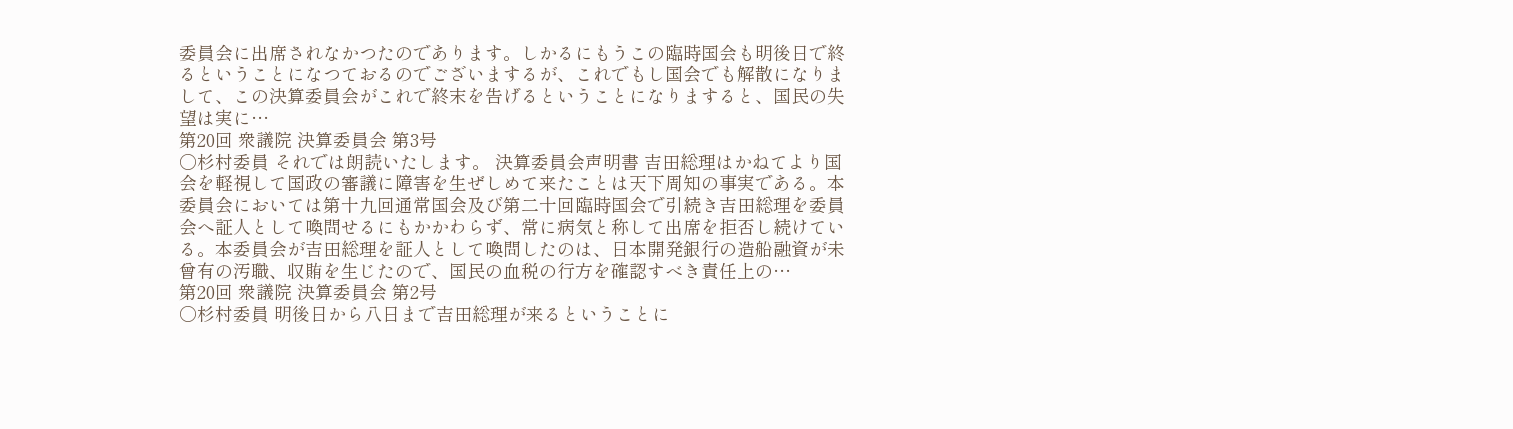委員会に出席されなかつたのであります。しかるにもうこの臨時国会も明後日で終るということになつておるのでございまするが、これでもし国会でも解散になりまして、この決算委員会がこれで終末を告げるということになりますると、国民の失望は実に…
第20回 衆議院 決算委員会 第3号
○杉村委員 それでは朗読いたします。 決算委員会声明書 吉田総理はかねてより国会を軽視して国政の審議に障害を生ぜしめて来たことは天下周知の事実である。本委員会においては第十九回通常国会及び第二十回臨時国会で引続き吉田総理を委員会へ証人として喚問せるにもかかわらず、常に病気と称して出席を拒否し続けている。本委員会が吉田総理を証人として喚問したのは、日本開発銀行の造船融資が未曾有の汚職、収賄を生じたので、国民の血税の行方を確認すべき責任上の…
第20回 衆議院 決算委員会 第2号
○杉村委員 明後日から八日まで吉田総理が来るということに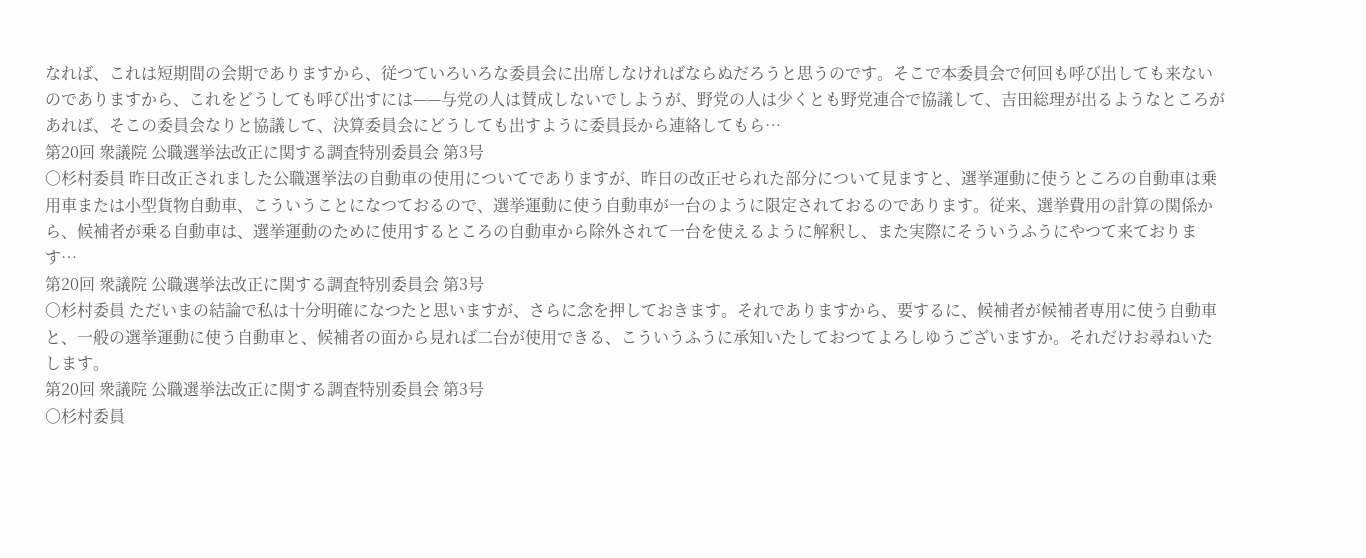なれば、これは短期間の会期でありますから、従つていろいろな委員会に出席しなければならぬだろうと思うのです。そこで本委員会で何回も呼び出しても来ないのでありますから、これをどうしても呼び出すには——与党の人は賛成しないでしようが、野党の人は少くとも野党連合で協議して、吉田総理が出るようなところがあれば、そこの委員会なりと協議して、決算委員会にどうしても出すように委員長から連絡してもら…
第20回 衆議院 公職選挙法改正に関する調査特別委員会 第3号
○杉村委員 昨日改正されました公職選挙法の自動車の使用についてでありますが、昨日の改正せられた部分について見ますと、選挙運動に使うところの自動車は乗用車または小型貨物自動車、こういうことになつておるので、選挙運動に使う自動車が一台のように限定されておるのであります。従来、選挙費用の計算の関係から、候補者が乗る自動車は、選挙運動のために使用するところの自動車から除外されて一台を使えるように解釈し、また実際にそういうふうにやつて来ております…
第20回 衆議院 公職選挙法改正に関する調査特別委員会 第3号
○杉村委員 ただいまの結論で私は十分明確になつたと思いますが、さらに念を押しておきます。それでありますから、要するに、候補者が候補者専用に使う自動車と、一般の選挙運動に使う自動車と、候補者の面から見れば二台が使用できる、こういうふうに承知いたしておつてよろしゆうございますか。それだけお尋ねいたします。
第20回 衆議院 公職選挙法改正に関する調査特別委員会 第3号
○杉村委員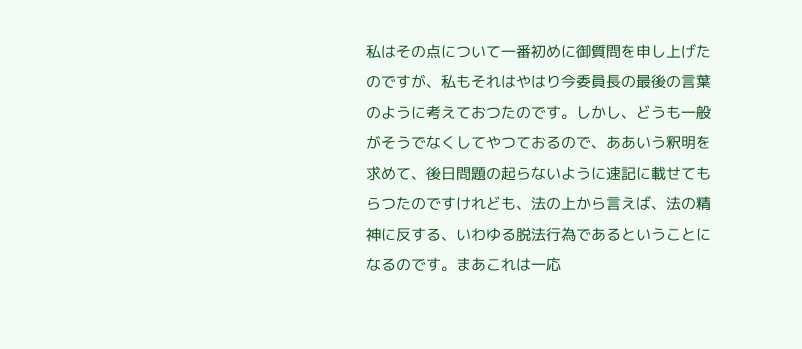私はその点について一番初めに御質問を申し上げたのですが、私もそれはやはり今委員長の最後の言葉のように考えておつたのです。しかし、どうも一般がそうでなくしてやつておるので、ああいう釈明を求めて、後日問題の起らないように速記に載せてもらつたのですけれども、法の上から言えば、法の精神に反する、いわゆる脱法行為であるということになるのです。まあこれは一応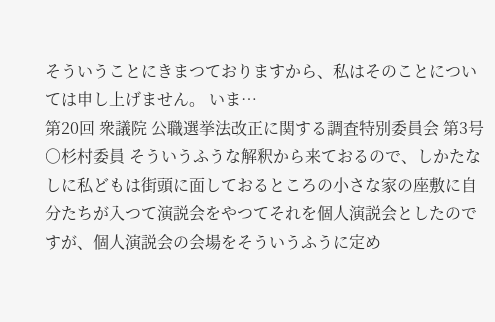そういうことにきまつておりますから、私はそのことについては申し上げません。 いま…
第20回 衆議院 公職選挙法改正に関する調査特別委員会 第3号
○杉村委員 そういうふうな解釈から来ておるので、しかたなしに私どもは街頭に面しておるところの小さな家の座敷に自分たちが入つて演説会をやつてそれを個人演説会としたのですが、個人演説会の会場をそういうふうに定め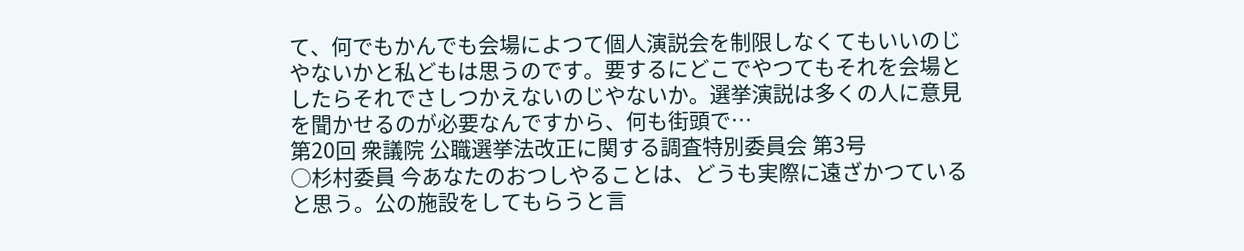て、何でもかんでも会場によつて個人演説会を制限しなくてもいいのじやないかと私どもは思うのです。要するにどこでやつてもそれを会場としたらそれでさしつかえないのじやないか。選挙演説は多くの人に意見を聞かせるのが必要なんですから、何も街頭で…
第20回 衆議院 公職選挙法改正に関する調査特別委員会 第3号
○杉村委員 今あなたのおつしやることは、どうも実際に遠ざかつていると思う。公の施設をしてもらうと言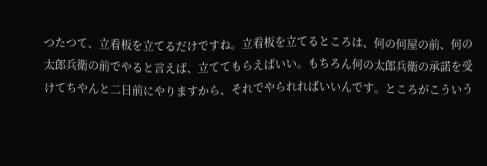つたつて、立看板を立てるだけですね。立看板を立てるところは、何の何屋の前、何の太郎兵衛の前でやると言えば、立ててもらえばいい。もちろん何の太郎兵衛の承諾を受けてちやんと二日前にやりますから、それでやられればいいんです。ところがこういう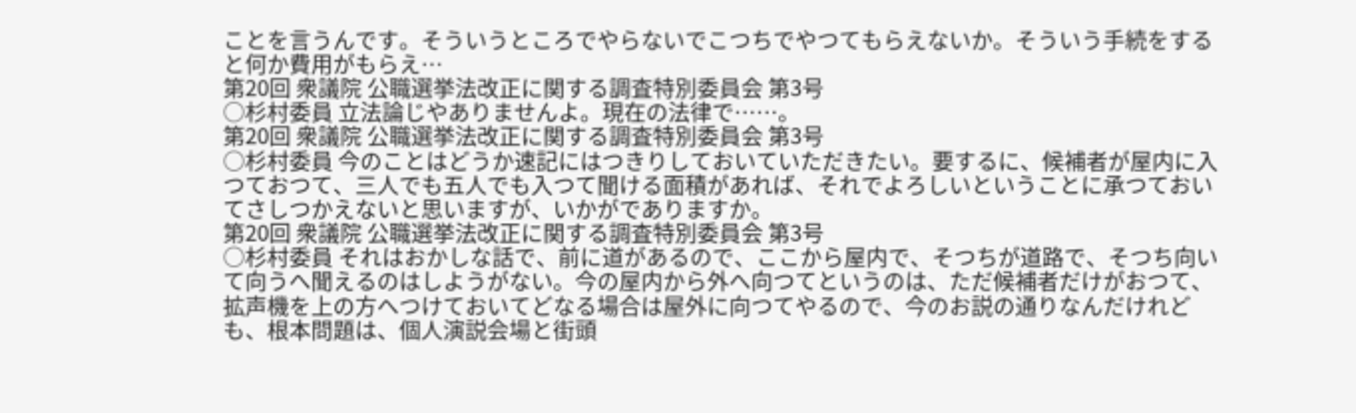ことを言うんです。そういうところでやらないでこつちでやつてもらえないか。そういう手続をすると何か費用がもらえ…
第20回 衆議院 公職選挙法改正に関する調査特別委員会 第3号
○杉村委員 立法論じやありませんよ。現在の法律で……。
第20回 衆議院 公職選挙法改正に関する調査特別委員会 第3号
○杉村委員 今のことはどうか速記にはつきりしておいていただきたい。要するに、候補者が屋内に入つておつて、三人でも五人でも入つて聞ける面積があれば、それでよろしいということに承つておいてさしつかえないと思いますが、いかがでありますか。
第20回 衆議院 公職選挙法改正に関する調査特別委員会 第3号
○杉村委員 それはおかしな話で、前に道があるので、ここから屋内で、そつちが道路で、そつち向いて向うへ聞えるのはしようがない。今の屋内から外へ向つてというのは、ただ候補者だけがおつて、拡声機を上の方へつけておいてどなる場合は屋外に向つてやるので、今のお説の通りなんだけれども、根本問題は、個人演説会場と街頭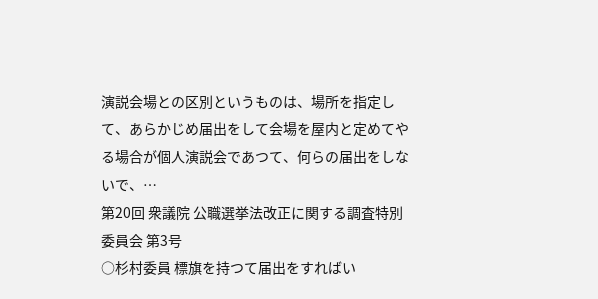演説会場との区別というものは、場所を指定して、あらかじめ届出をして会場を屋内と定めてやる場合が個人演説会であつて、何らの届出をしないで、…
第20回 衆議院 公職選挙法改正に関する調査特別委員会 第3号
○杉村委員 標旗を持つて届出をすればい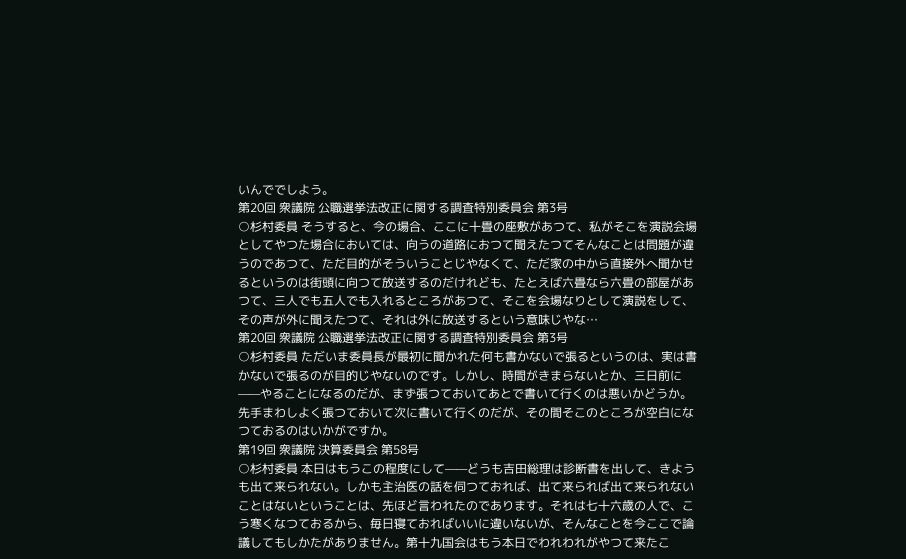いんででしよう。
第20回 衆議院 公職選挙法改正に関する調査特別委員会 第3号
○杉村委員 そうすると、今の場合、ここに十畳の座敷があつて、私がそこを演説会場としてやつた場合においては、向うの道路におつて聞えたつてそんなことは問題が違うのであつて、ただ目的がそういうことじやなくて、ただ家の中から直接外へ聞かせるというのは街頭に向つて放送するのだけれども、たとえば六畳なら六畳の部屋があつて、三人でも五人でも入れるところがあつて、そこを会場なりとして演説をして、その声が外に聞えたつて、それは外に放送するという意味じやな…
第20回 衆議院 公職選挙法改正に関する調査特別委員会 第3号
○杉村委員 ただいま委員長が最初に聞かれた何も書かないで張るというのは、実は書かないで張るのが目的じやないのです。しかし、時間がきまらないとか、三日前に——やることになるのだが、まず張つておいてあとで書いて行くのは悪いかどうか。先手まわしよく張つておいて次に書いて行くのだが、その間そこのところが空白になつておるのはいかがですか。
第19回 衆議院 決算委員会 第58号
○杉村委員 本日はもうこの程度にして——どうも吉田総理は診断書を出して、きようも出て来られない。しかも主治医の話を伺つておれば、出て来られば出て来られないことはないということは、先ほど言われたのであります。それは七十六歳の人で、こう寒くなつておるから、毎日寝ておればいいに違いないが、そんなことを今ここで論議してもしかたがありません。第十九国会はもう本日でわれわれがやつて来たこ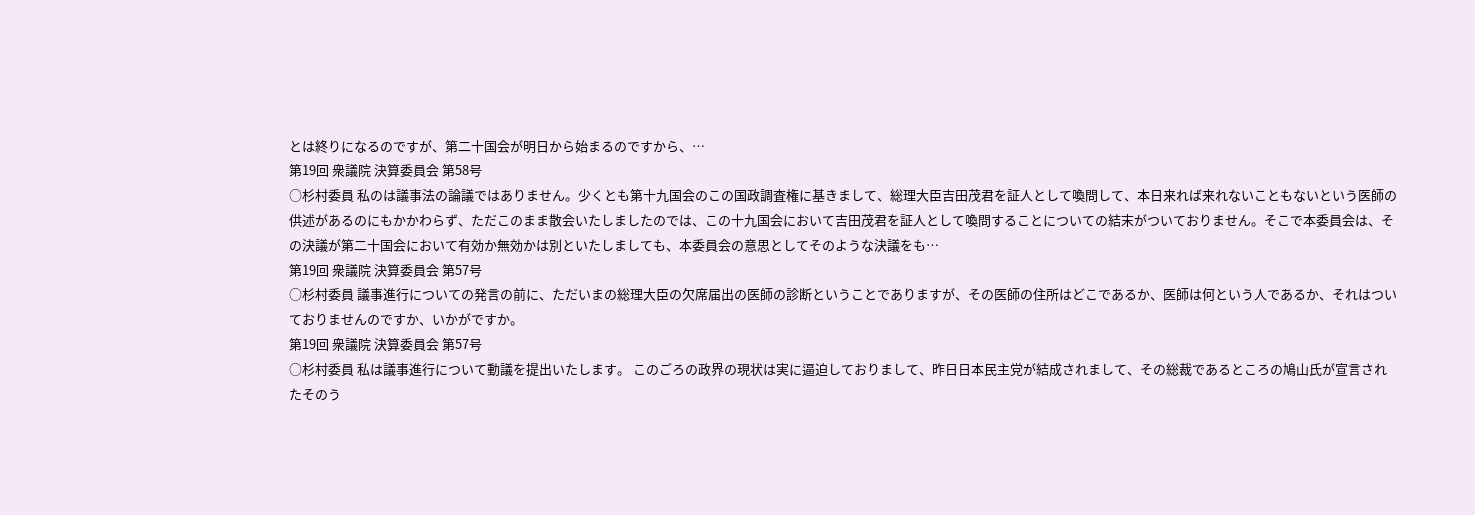とは終りになるのですが、第二十国会が明日から始まるのですから、…
第19回 衆議院 決算委員会 第58号
○杉村委員 私のは議事法の論議ではありません。少くとも第十九国会のこの国政調査権に基きまして、総理大臣吉田茂君を証人として喚問して、本日来れば来れないこともないという医師の供述があるのにもかかわらず、ただこのまま散会いたしましたのでは、この十九国会において吉田茂君を証人として喚問することについての結末がついておりません。そこで本委員会は、その決議が第二十国会において有効か無効かは別といたしましても、本委員会の意思としてそのような決議をも…
第19回 衆議院 決算委員会 第57号
○杉村委員 議事進行についての発言の前に、ただいまの総理大臣の欠席届出の医師の診断ということでありますが、その医師の住所はどこであるか、医師は何という人であるか、それはついておりませんのですか、いかがですか。
第19回 衆議院 決算委員会 第57号
○杉村委員 私は議事進行について動議を提出いたします。 このごろの政界の現状は実に逼迫しておりまして、昨日日本民主党が結成されまして、その総裁であるところの鳩山氏が宣言されたそのう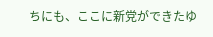ちにも、ここに新党ができたゆ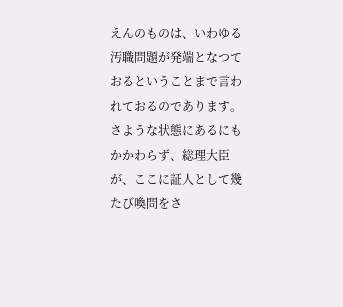えんのものは、いわゆる汚職問題が発端となつておるということまで言われておるのであります。さような状態にあるにもかかわらず、総理大臣が、ここに証人として幾たび喚問をさ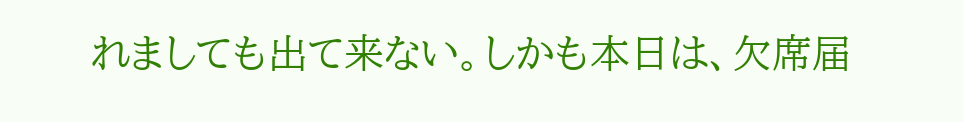れましても出て来ない。しかも本日は、欠席届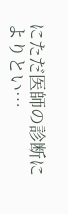にただ医師の診断によりとい…